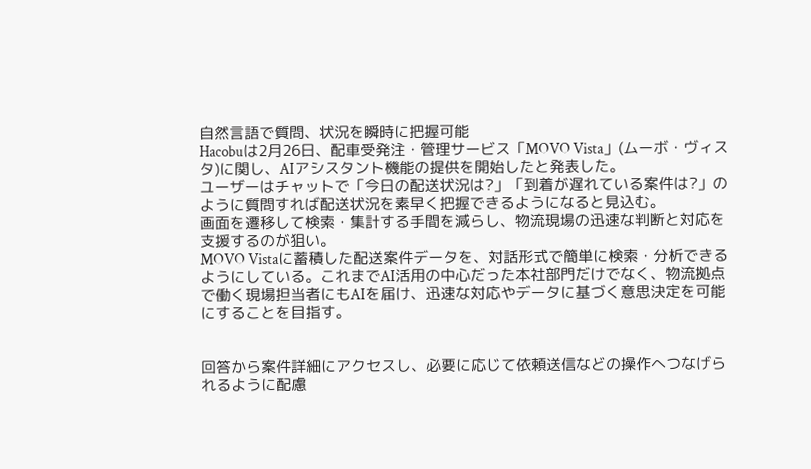自然言語で質問、状況を瞬時に把握可能
Hacobuは2月26日、配車受発注・管理サービス「MOVO Vista」(ムーボ・ヴィスタ)に関し、AIアシスタント機能の提供を開始したと発表した。
ユーザーはチャットで「今日の配送状況は?」「到着が遅れている案件は?」のように質問すれば配送状況を素早く把握できるようになると見込む。
画面を遷移して検索・集計する手間を減らし、物流現場の迅速な判断と対応を支援するのが狙い。
MOVO Vistaに蓄積した配送案件データを、対話形式で簡単に検索・分析できるようにしている。これまでAI活用の中心だった本社部門だけでなく、物流拠点で働く現場担当者にもAIを届け、迅速な対応やデータに基づく意思決定を可能にすることを目指す。


回答から案件詳細にアクセスし、必要に応じて依頼送信などの操作へつなげられるように配慮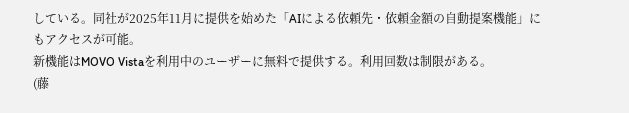している。同社が2025年11月に提供を始めた「AIによる依頼先・依頼金額の自動提案機能」にもアクセスが可能。
新機能はMOVO Vistaを利用中のユーザーに無料で提供する。利用回数は制限がある。
(藤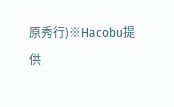原秀行)※Hacobu提供